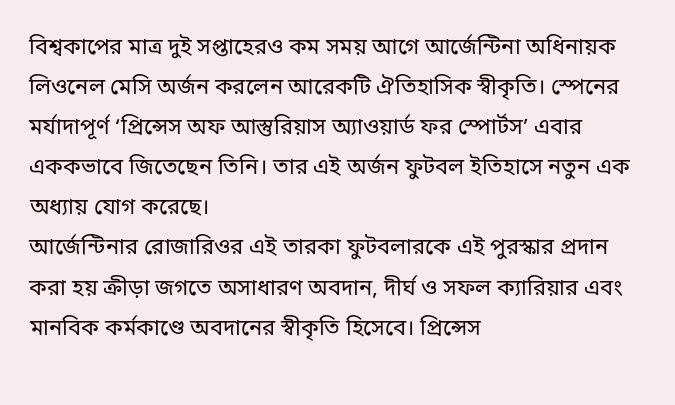বিশ্বকাপের মাত্র দুই সপ্তাহেরও কম সময় আগে আর্জেন্টিনা অধিনায়ক লিওনেল মেসি অর্জন করলেন আরেকটি ঐতিহাসিক স্বীকৃতি। স্পেনের মর্যাদাপূর্ণ ‘প্রিন্সেস অফ আস্তুরিয়াস অ্যাওয়ার্ড ফর স্পোর্টস’ এবার এককভাবে জিতেছেন তিনি। তার এই অর্জন ফুটবল ইতিহাসে নতুন এক অধ্যায় যোগ করেছে।
আর্জেন্টিনার রোজারিওর এই তারকা ফুটবলারকে এই পুরস্কার প্রদান করা হয় ক্রীড়া জগতে অসাধারণ অবদান, দীর্ঘ ও সফল ক্যারিয়ার এবং মানবিক কর্মকাণ্ডে অবদানের স্বীকৃতি হিসেবে। প্রিন্সেস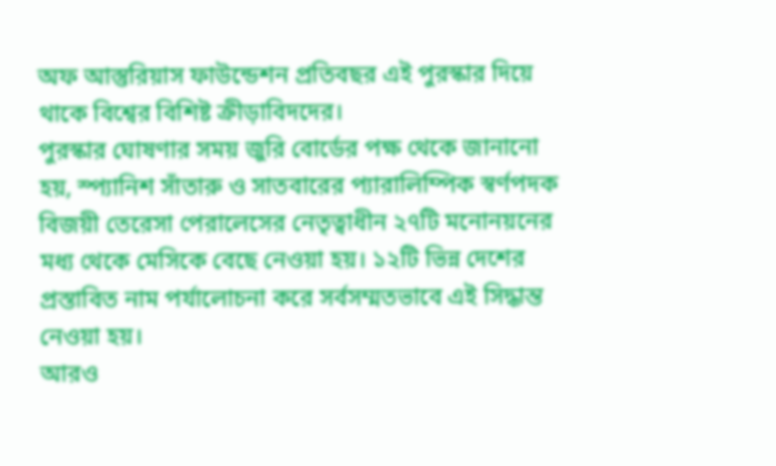অফ আস্তুরিয়াস ফাউন্ডেশন প্রতিবছর এই পুরস্কার দিয়ে থাকে বিশ্বের বিশিষ্ট ক্রীড়াবিদদের।
পুরস্কার ঘোষণার সময় জুরি বোর্ডের পক্ষ থেকে জানানো হয়, স্প্যানিশ সাঁতারু ও সাতবারের প্যারালিম্পিক স্বর্ণপদক বিজয়ী তেরেসা পেরালেসের নেতৃত্বাধীন ২৭টি মনোনয়নের মধ্য থেকে মেসিকে বেছে নেওয়া হয়। ১২টি ভিন্ন দেশের প্রস্তাবিত নাম পর্যালোচনা করে সর্বসম্মতভাবে এই সিদ্ধান্ত নেওয়া হয়।
আরও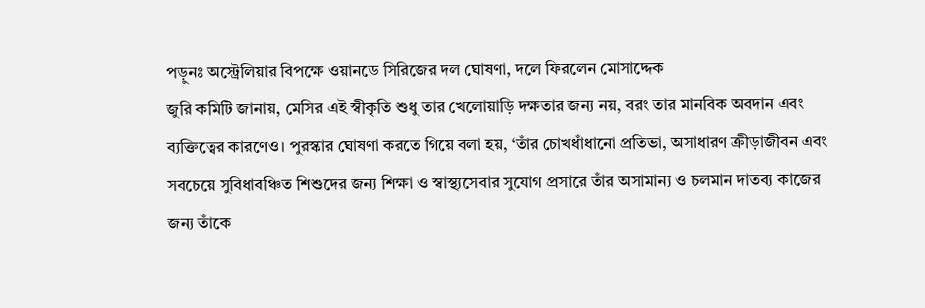পড়ুনঃ অস্ট্রেলিয়ার বিপক্ষে ওয়ানডে সিরিজের দল ঘোষণা, দলে ফিরলেন মোসাদ্দেক
জুরি কমিটি জানায়, মেসির এই স্বীকৃতি শুধু তার খেলোয়াড়ি দক্ষতার জন্য নয়, বরং তার মানবিক অবদান এবং ব্যক্তিত্বের কারণেও। পুরস্কার ঘোষণা করতে গিয়ে বলা হয়, ‘তাঁর চোখধাঁধানো প্রতিভা, অসাধারণ ক্রীড়াজীবন এবং সবচেয়ে সুবিধাবঞ্চিত শিশুদের জন্য শিক্ষা ও স্বাস্থ্যসেবার সুযোগ প্রসারে তাঁর অসামান্য ও চলমান দাতব্য কাজের জন্য তাঁকে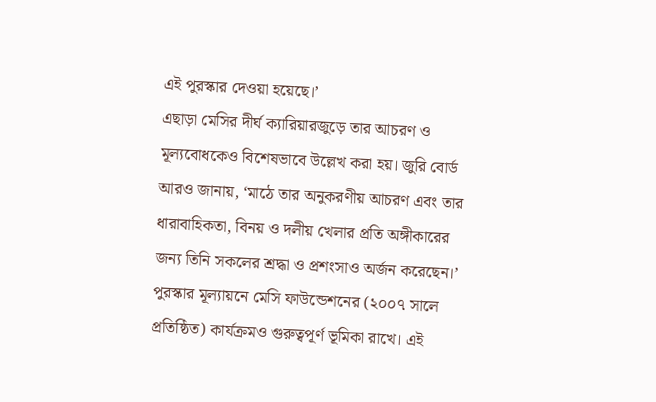এই পুরস্কার দেওয়া হয়েছে।’
এছাড়া মেসির দীর্ঘ ক্যারিয়ারজুড়ে তার আচরণ ও মূল্যবোধকেও বিশেষভাবে উল্লেখ করা হয়। জুরি বোর্ড আরও জানায়, ‘মাঠে তার অনুকরণীয় আচরণ এবং তার ধারাবাহিকতা, বিনয় ও দলীয় খেলার প্রতি অঙ্গীকারের জন্য তিনি সকলের শ্রদ্ধা ও প্রশংসাও অর্জন করেছেন।’
পুরস্কার মূল্যায়নে মেসি ফাউন্ডেশনের (২০০৭ সালে প্রতিষ্ঠিত) কার্যক্রমও গুরুত্বপূর্ণ ভূমিকা রাখে। এই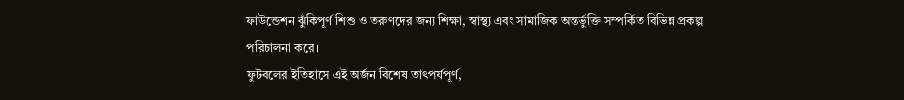ফাউন্ডেশন ঝুঁকিপূর্ণ শিশু ও তরুণদের জন্য শিক্ষা, স্বাস্থ্য এবং সামাজিক অন্তর্ভুক্তি সম্পর্কিত বিভিন্ন প্রকল্প পরিচালনা করে।
ফুটবলের ইতিহাসে এই অর্জন বিশেষ তাৎপর্যপূর্ণ,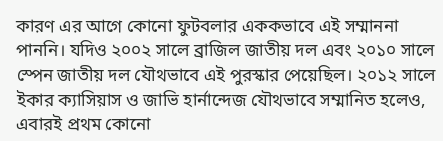কারণ এর আগে কোনো ফুটবলার এককভাবে এই সম্মাননা পাননি। যদিও ২০০২ সালে ব্রাজিল জাতীয় দল এবং ২০১০ সালে স্পেন জাতীয় দল যৌথভাবে এই পুরস্কার পেয়েছিল। ২০১২ সালে ইকার ক্যাসিয়াস ও জাভি হার্নান্দেজ যৌথভাবে সম্মানিত হলেও, এবারই প্রথম কোনো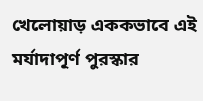খেলোয়াড় এককভাবে এই মর্যাদাপূর্ণ পুরস্কার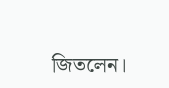জিতলেন।